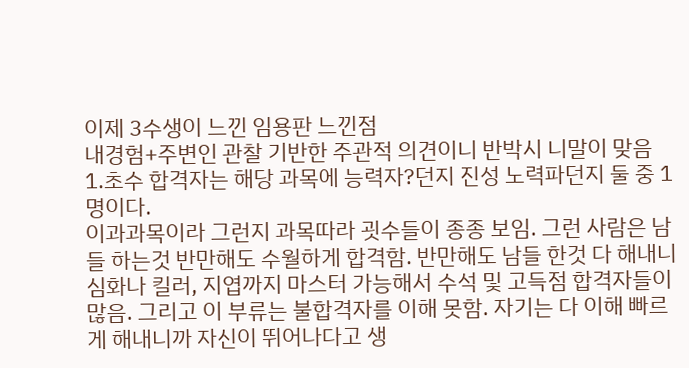이제 3수생이 느낀 임용판 느낀점
내경험+주변인 관찰 기반한 주관적 의견이니 반박시 니말이 맞음
1.초수 합격자는 해당 과목에 능력자?던지 진성 노력파던지 둘 중 1명이다.
이과과목이라 그런지 과목따라 굇수들이 종종 보임. 그런 사람은 남들 하는것 반만해도 수월하게 합격함. 반만해도 남들 한것 다 해내니 심화나 킬러, 지엽까지 마스터 가능해서 수석 및 고득점 합격자들이 많음. 그리고 이 부류는 불합격자를 이해 못함. 자기는 다 이해 빠르게 해내니까 자신이 뛰어나다고 생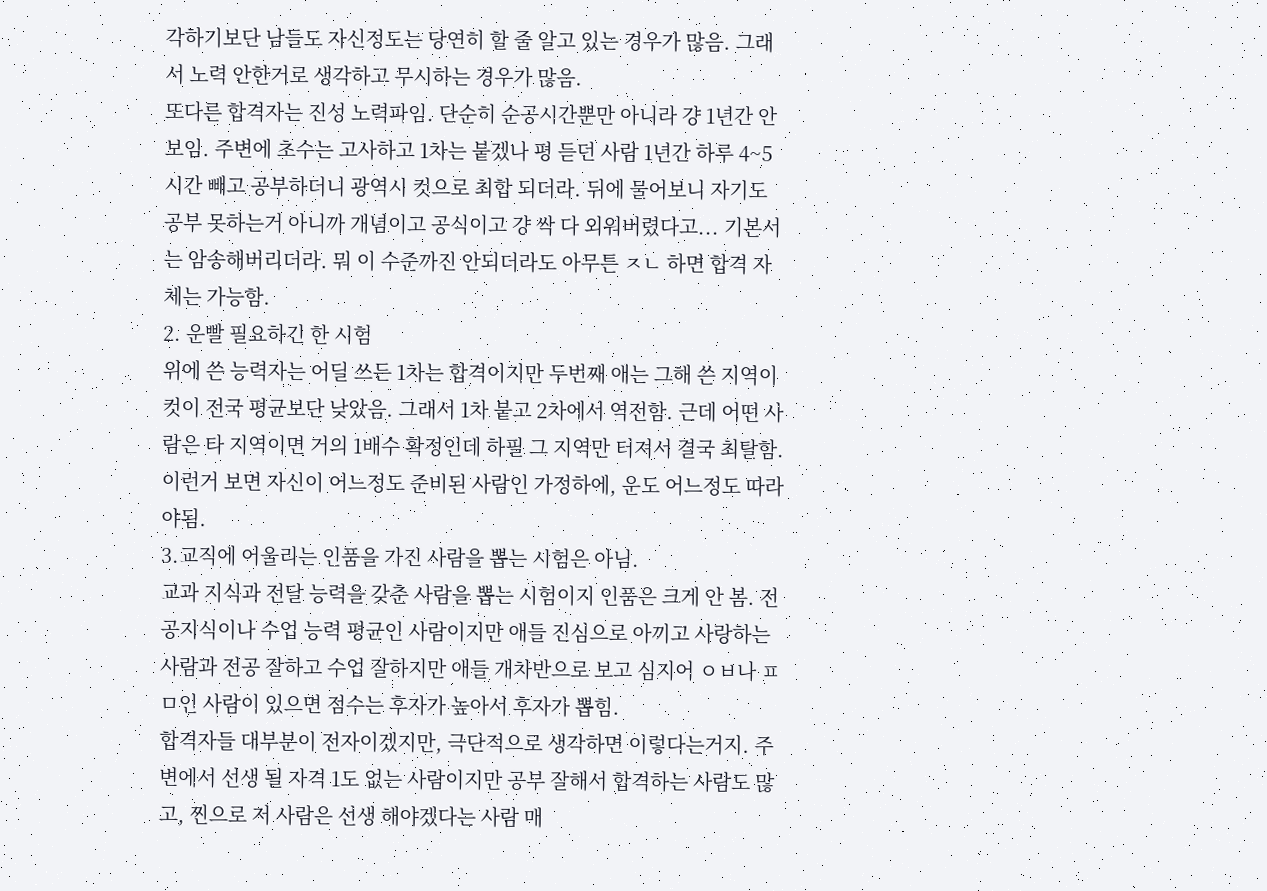각하기보단 남들도 자신정도는 당연히 할 줄 알고 있는 경우가 많음. 그래서 노력 안한거로 생각하고 무시하는 경우가 많음.
또다른 합격자는 진성 노력파임. 단순히 순공시간뿐만 아니라 걍 1년간 안 보임. 주변에 초수는 고사하고 1차는 붙겠나 평 듣던 사람 1년간 하루 4~5시간 빼고 공부하더니 광역시 컷으로 최합 되더라. 뒤에 물어보니 자기도 공부 못하는거 아니까 개념이고 공식이고 걍 싹 다 외워버렸다고... 기본서는 암송해버리더라. 뭐 이 수준까진 안되더라도 아무튼 ㅈㄴ 하면 합격 자체는 가능함.
2. 운빨 필요하긴 한 시험
위에 쓴 능력자는 어딜 쓰든 1차는 합격이지만 두번째 애는 그해 쓴 지역이 컷이 전국 평균보단 낮았음. 그래서 1차 붙고 2차에서 역전함. 근데 어떤 사람은 타 지역이면 거의 1배수 확정인데 하필 그 지역만 터져서 결국 최탈함. 이런거 보면 자신이 어느정도 준비된 사람인 가정하에, 운도 어느정도 따라야됨.
3.교직에 어울리는 인품을 가진 사람을 뽑는 시험은 아님.
교과 지식과 전달 능력을 갖춘 사람을 뽑는 시험이지 인품은 크게 안 봄. 전공지식이나 수업 능력 평균인 사람이지만 애들 진심으로 아끼고 사랑하는 사람과 전공 잘하고 수업 잘하지만 애들 개차반으로 보고 심지어 ㅇㅂ나 ㅍㅁ인 사람이 있으면 점수는 후자가 높아서 후자가 뽑힘.
합격자들 대부분이 전자이겠지만, 극단적으로 생각하면 이렇다는거지. 주변에서 선생 될 자격 1도 없는 사람이지만 공부 잘해서 합격하는 사람도 많고, 찐으로 저 사람은 선생 해야겠다는 사람 매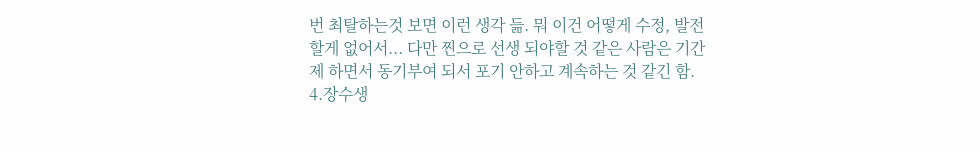번 최탈하는것 보면 이런 생각 듦. 뭐 이건 어떻게 수정, 발전할게 없어서... 다만 찐으로 선생 되야할 것 같은 사람은 기간제 하면서 동기부여 되서 포기 안하고 계속하는 것 같긴 함.
4.장수생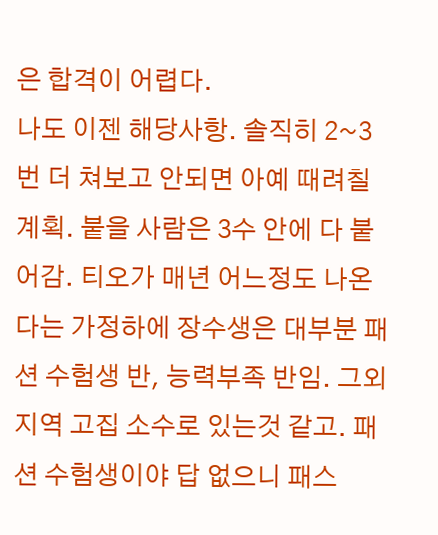은 합격이 어렵다.
나도 이젠 해당사항. 솔직히 2~3번 더 쳐보고 안되면 아예 때려칠 계획. 붙을 사람은 3수 안에 다 붙어감. 티오가 매년 어느정도 나온다는 가정하에 장수생은 대부분 패션 수험생 반, 능력부족 반임. 그외 지역 고집 소수로 있는것 같고. 패션 수험생이야 답 없으니 패스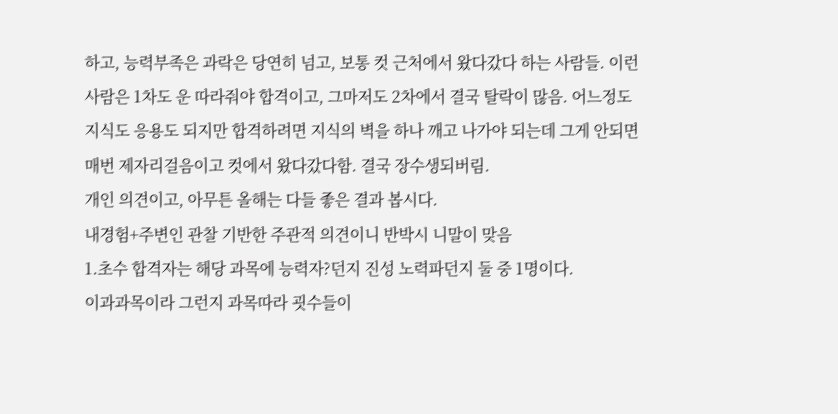하고, 능력부족은 과락은 당연히 넘고, 보통 컷 근처에서 왔다갔다 하는 사람들. 이런 사람은 1차도 운 따라줘야 합격이고, 그마저도 2차에서 결국 탈락이 많음. 어느정도 지식도 응용도 되지만 합격하려면 지식의 벽을 하나 깨고 나가야 되는데 그게 안되면 매번 제자리걸음이고 컷에서 왔다갔다함. 결국 장수생되버림.
개인 의견이고, 아무튼 올해는 다들 좋은 결과 봅시다.
내경험+주변인 관찰 기반한 주관적 의견이니 반박시 니말이 맞음
1.초수 합격자는 해당 과목에 능력자?던지 진성 노력파던지 둘 중 1명이다.
이과과목이라 그런지 과목따라 굇수들이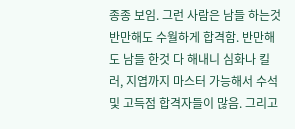종종 보임. 그런 사람은 남들 하는것 반만해도 수월하게 합격함. 반만해도 남들 한것 다 해내니 심화나 킬러, 지엽까지 마스터 가능해서 수석 및 고득점 합격자들이 많음. 그리고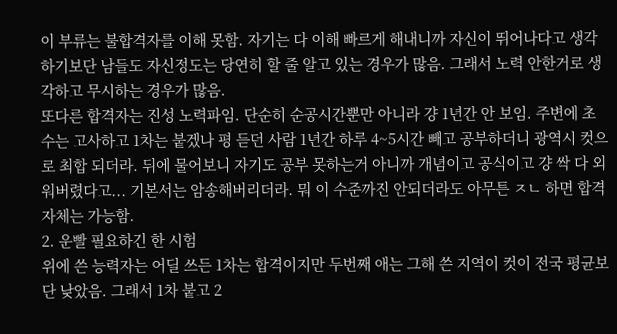이 부류는 불합격자를 이해 못함. 자기는 다 이해 빠르게 해내니까 자신이 뛰어나다고 생각하기보단 남들도 자신정도는 당연히 할 줄 알고 있는 경우가 많음. 그래서 노력 안한거로 생각하고 무시하는 경우가 많음.
또다른 합격자는 진성 노력파임. 단순히 순공시간뿐만 아니라 걍 1년간 안 보임. 주변에 초수는 고사하고 1차는 붙겠나 평 듣던 사람 1년간 하루 4~5시간 빼고 공부하더니 광역시 컷으로 최합 되더라. 뒤에 물어보니 자기도 공부 못하는거 아니까 개념이고 공식이고 걍 싹 다 외워버렸다고... 기본서는 암송해버리더라. 뭐 이 수준까진 안되더라도 아무튼 ㅈㄴ 하면 합격 자체는 가능함.
2. 운빨 필요하긴 한 시험
위에 쓴 능력자는 어딜 쓰든 1차는 합격이지만 두번째 애는 그해 쓴 지역이 컷이 전국 평균보단 낮았음. 그래서 1차 붙고 2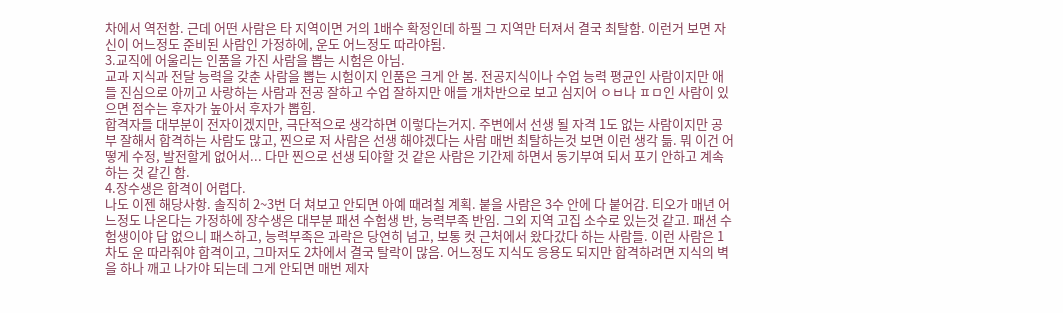차에서 역전함. 근데 어떤 사람은 타 지역이면 거의 1배수 확정인데 하필 그 지역만 터져서 결국 최탈함. 이런거 보면 자신이 어느정도 준비된 사람인 가정하에, 운도 어느정도 따라야됨.
3.교직에 어울리는 인품을 가진 사람을 뽑는 시험은 아님.
교과 지식과 전달 능력을 갖춘 사람을 뽑는 시험이지 인품은 크게 안 봄. 전공지식이나 수업 능력 평균인 사람이지만 애들 진심으로 아끼고 사랑하는 사람과 전공 잘하고 수업 잘하지만 애들 개차반으로 보고 심지어 ㅇㅂ나 ㅍㅁ인 사람이 있으면 점수는 후자가 높아서 후자가 뽑힘.
합격자들 대부분이 전자이겠지만, 극단적으로 생각하면 이렇다는거지. 주변에서 선생 될 자격 1도 없는 사람이지만 공부 잘해서 합격하는 사람도 많고, 찐으로 저 사람은 선생 해야겠다는 사람 매번 최탈하는것 보면 이런 생각 듦. 뭐 이건 어떻게 수정, 발전할게 없어서... 다만 찐으로 선생 되야할 것 같은 사람은 기간제 하면서 동기부여 되서 포기 안하고 계속하는 것 같긴 함.
4.장수생은 합격이 어렵다.
나도 이젠 해당사항. 솔직히 2~3번 더 쳐보고 안되면 아예 때려칠 계획. 붙을 사람은 3수 안에 다 붙어감. 티오가 매년 어느정도 나온다는 가정하에 장수생은 대부분 패션 수험생 반, 능력부족 반임. 그외 지역 고집 소수로 있는것 같고. 패션 수험생이야 답 없으니 패스하고, 능력부족은 과락은 당연히 넘고, 보통 컷 근처에서 왔다갔다 하는 사람들. 이런 사람은 1차도 운 따라줘야 합격이고, 그마저도 2차에서 결국 탈락이 많음. 어느정도 지식도 응용도 되지만 합격하려면 지식의 벽을 하나 깨고 나가야 되는데 그게 안되면 매번 제자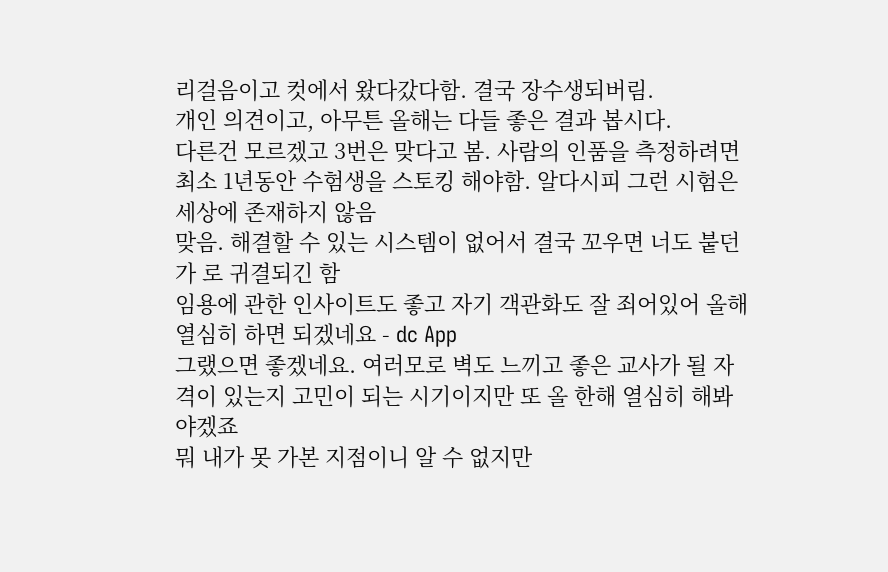리걸음이고 컷에서 왔다갔다함. 결국 장수생되버림.
개인 의견이고, 아무튼 올해는 다들 좋은 결과 봅시다.
다른건 모르겠고 3번은 맞다고 봄. 사람의 인품을 측정하려면 최소 1년동안 수험생을 스토킹 해야함. 알다시피 그런 시험은 세상에 존재하지 않음
맞음. 해결할 수 있는 시스템이 없어서 결국 꼬우면 너도 붙던가 로 귀결되긴 함
임용에 관한 인사이트도 좋고 자기 객관화도 잘 죄어있어 올해 열심히 하면 되겠네요 - dc App
그랬으면 좋겠네요. 여러모로 벽도 느끼고 좋은 교사가 될 자격이 있는지 고민이 되는 시기이지만 또 올 한해 열심히 해봐야겠죠
뭐 내가 못 가본 지점이니 알 수 없지만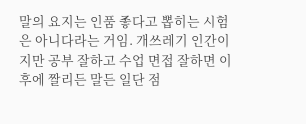말의 요지는 인품 좋다고 뽑히는 시험은 아니다라는 거임. 개쓰레기 인간이지만 공부 잘하고 수업 면접 잘하면 이후에 짤리든 말든 일단 점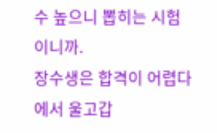수 높으니 뽑히는 시험이니까.
장수생은 합격이 어렵다에서 울고갑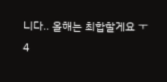니다.. 올해는 최합할게요 ㅜ
4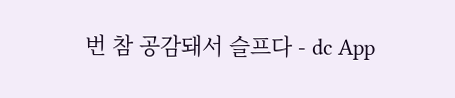번 참 공감돼서 슬프다 - dc App